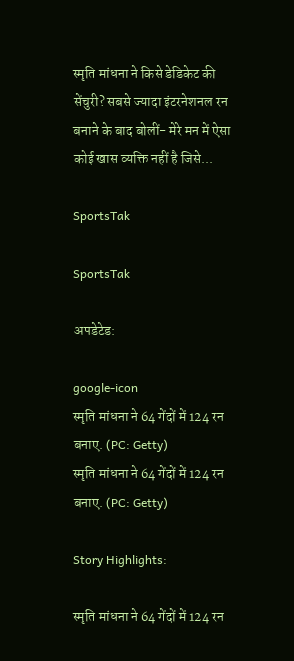स्मृति मांधना ने किसे डेडिकेट की सेंचुरी? सबसे ज्यादा इंटरनेशनल रन बनाने के बाद बोलीं- मेरे मन में ऐसा कोई खास व्यक्ति नहीं है जिसे...

SportsTak

SportsTak

अपडेटेड:

google-icon
स्मृति मांधना ने 64 गेंदों में 124 रन बनाए. (PC: Getty)
स्मृति मांधना ने 64 गेंदों में 124 रन बनाए. (PC: Getty)

Story Highlights:

स्मृति मांधना ने 64 गेंदों में 124 रन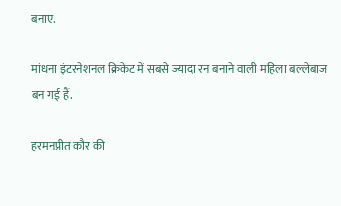बनाए.

मांधना इंटरनेशनल क्रिकेट में सबसे ज्यादा रन बनाने वाली महिला बल्लेबाज बन गई हैं.

हरमनप्रीत कौर की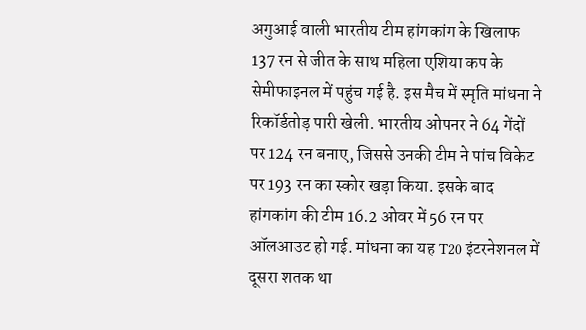अगुआई वाली भारतीय टीम हांगकांग के खिलाफ 137 रन से जीत के साथ महिला एशिया कप के सेमीफाइनल में पहुंच गई है. इस मैच में स्मृति मांधना ने रिकॉर्डतोड़ पारी खेली. भारतीय ओपनर ने 64 गेंदों पर 124 रन बनाए, जिससे उनकी टीम ने पांच विकेट पर 193 रन का स्कोर खड़ा किया. इसके बाद हांगकांग की टीम 16.2 ओवर में 56 रन पर ऑलआउट हो गई. मांधना का यह T20 इंटरनेशनल में दूसरा शतक था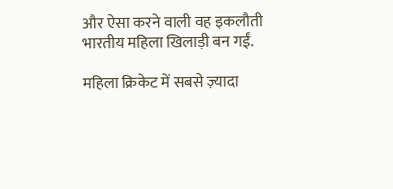और ऐसा करने वाली वह इकलौती भारतीय महिला खिलाड़ी बन गईं.

महिला क्रिकेट में सबसे ज़्यादा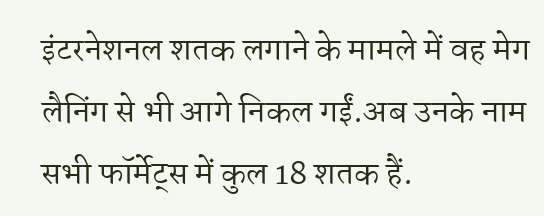इंटरनेशनल शतक लगाने के मामले में वह मेग लैनिंग से भी आगे निकल गईं.अब उनके नाम सभी फॉर्मेट्स में कुल 18 शतक हैं.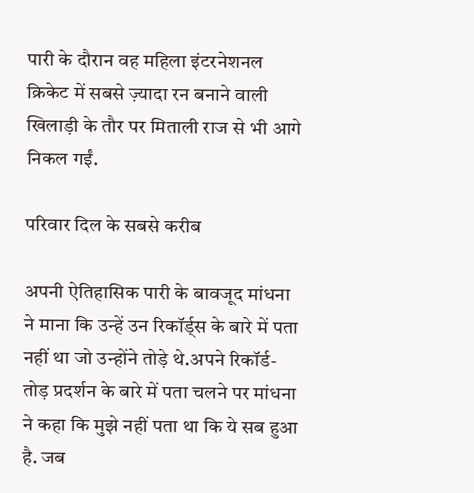पारी के दौरान वह महिला इंटरनेशनल क्रिकेट में सबसे ज़्यादा रन बनाने वाली खिलाड़ी के तौर पर मिताली राज से भी आगे निकल गईं.

परिवार दिल के सबसे करीब

अपनी ऐतिहासिक पारी के बावजूद मांधना ने माना कि उन्हें उन रिकॉर्ड्स के बारे में पता नहीं था जो उन्होंने तोड़े थे.अपने रिकॉर्ड-तोड़ प्रदर्शन के बारे में पता चलने पर मांधना ने कहा कि मुझे नहीं पता था कि ये सब हुआ है. जब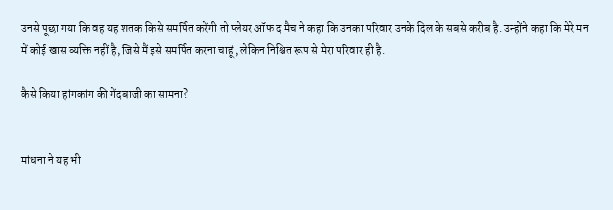उनसे पूछा गया कि वह यह शतक किसे समर्पित करेंगी तो प्लेयर ऑफ द मैच ने कहा कि उनका परिवार उनके दिल के सबसे करीब है. उन्होंने कहा कि मेरे मन में कोई खास व्यक्ति नहीं है, जिसे मैं इसे समर्पित करना चाहूं, लेकिन निश्चित रूप से मेरा परिवार ही है.

कैसे किया हांगकांग की गेंदबाजी का सामना?


मांधना ने यह भी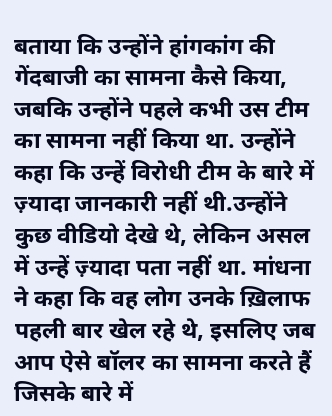बताया कि उन्होंने हांगकांग की गेंदबाजी का सामना कैसे किया, जबकि उन्होंने पहले कभी उस टीम का सामना नहीं किया था. उन्होंने कहा कि उन्हें विरोधी टीम के बारे में ज़्यादा जानकारी नहीं थी.उन्होंने कुछ वीडियो देखे थे, लेकिन असल में उन्हें ज़्यादा पता नहीं था. मांधना ने कहा कि वह लोग उनके ख़िलाफ पहली बार खेल रहे थे, इसलिए जब आप ऐसे बॉलर का सामना करते हैं जिसके बारे में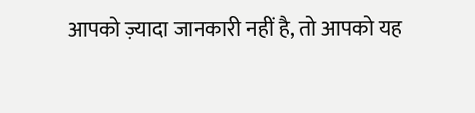आपको ज़्यादा जानकारी नहीं है, तो आपको यह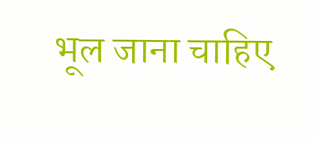भूल जाना चाहिए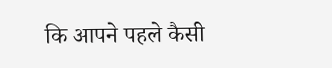कि आपने पहले कैसी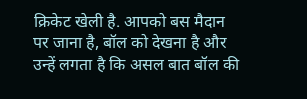क्रिकेट खेली है. आपको बस मैदान पर जाना है, बॉल को देखना है और उन्हें लगता है कि असल बात बॉल की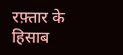रफ़्तार के हिसाब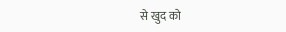से खुद को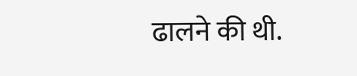ढालने की थी.